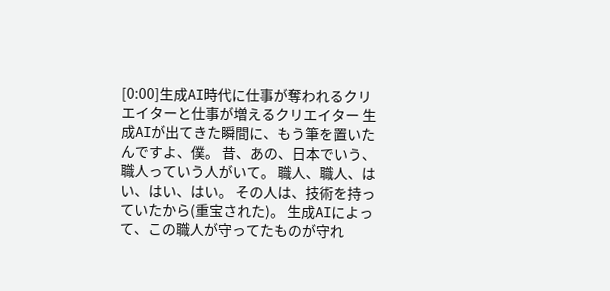[0:00]生成AI時代に仕事が奪われるクリエイターと仕事が増えるクリエイター 生成AIが出てきた瞬間に、もう筆を置いたんですよ、僕。 昔、あの、日本でいう、職人っていう人がいて。 職人、職人、はい、はい、はい。 その人は、技術を持っていたから(重宝された)。 生成AIによって、この職人が守ってたものが守れ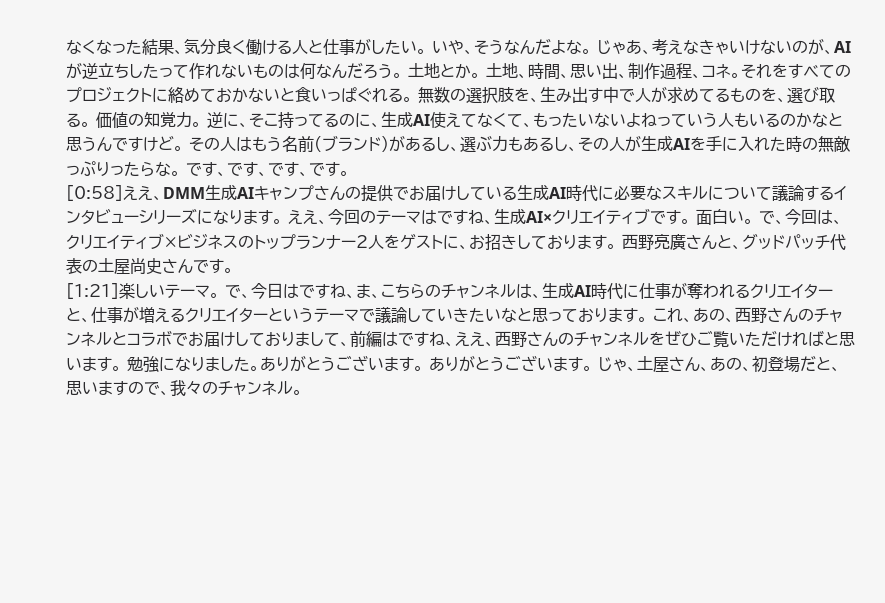なくなった結果、気分良く働ける人と仕事がしたい。 いや、そうなんだよな。 じゃあ、考えなきゃいけないのが、AIが逆立ちしたって作れないものは何なんだろう。 土地とか。 土地、時間、思い出、制作過程、コネ。それをすべてのプロジェクトに絡めておかないと食いっぱぐれる。 無数の選択肢を、生み出す中で人が求めてるものを、選び取る。 価値の知覚力。 逆に、そこ持ってるのに、生成AI使えてなくて、もったいないよねっていう人もいるのかなと思うんですけど。 その人はもう名前(ブランド)があるし、選ぶ力もあるし、その人が生成AIを手に入れた時の無敵っぷりったらな。 です、です、です、です。
[0:58]ええ、DMM生成AIキャンプさんの提供でお届けしている生成AI時代に必要なスキルについて議論するインタビューシリーズになります。 ええ、今回のテーマはですね、生成AI×クリエイティブです。 面白い。 で、今回は、クリエイティブ×ビジネスのトップランナー2人をゲストに、お招きしております。 西野亮廣さんと、グッドパッチ代表の土屋尚史さんです。
[1:21]楽しいテーマ。 で、今日はですね、ま、こちらのチャンネルは、生成AI時代に仕事が奪われるクリエイターと、仕事が増えるクリエイターというテーマで議論していきたいなと思っております。 これ、あの、西野さんのチャンネルとコラボでお届けしておりまして、前編はですね、ええ、西野さんのチャンネルをぜひご覧いただければと思います。 勉強になりました。ありがとうございます。 ありがとうございます。 じゃ、土屋さん、あの、初登場だと、思いますので、我々のチャンネル。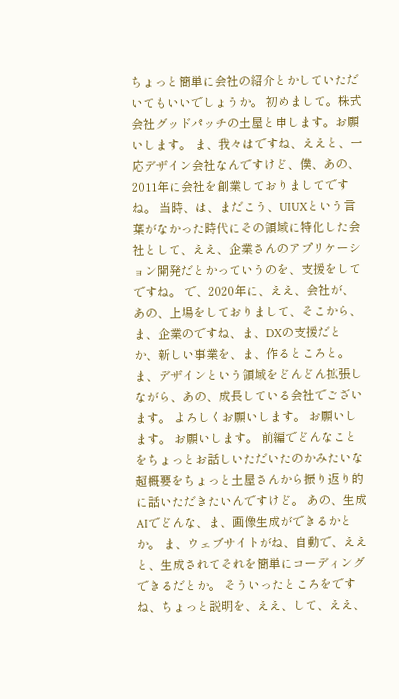ちょっと簡単に会社の紹介とかしていただいてもいいでしょうか。 初めまして。株式会社グッドパッチの土屋と申します。お願いします。 ま、我々はですね、ええと、一応デザイン会社なんですけど、僕、あの、2011年に会社を創業しておりましてですね。 当時、は、まだこう、UIUXという言葉がなかった時代にその領域に特化した会社として、ええ、企業さんのアプリケーション開発だとかっていうのを、支援をしてですね。 で、2020年に、ええ、会社が、あの、上場をしておりまして、そこから、ま、企業のですね、ま、DXの支援だとか、新しい事業を、ま、作るところと。 ま、デザインという領域をどんどん拡張しながら、あの、成長している会社でございます。 よろしくお願いします。 お願いします。 お願いします。 前編でどんなことをちょっとお話しいただいたのかみたいな超概要をちょっと土屋さんから振り返り的に話いただきたいんですけど。 あの、生成AIでどんな、ま、画像生成ができるかとか。 ま、ウェブサイトがね、自動で、ええと、生成されてそれを簡単にコーディングできるだとか。 そういったところをですね、ちょっと説明を、ええ、して、ええ、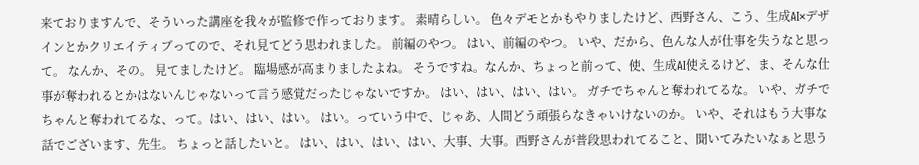来ておりますんで、そういった講座を我々が監修で作っております。 素晴らしい。 色々デモとかもやりましたけど、西野さん、こう、生成AI×デザインとかクリエイティブってので、それ見てどう思われました。 前編のやつ。 はい、前編のやつ。 いや、だから、色んな人が仕事を失うなと思って。 なんか、その。 見てましたけど。 臨場感が高まりましたよね。 そうですね。なんか、ちょっと前って、使、生成AI使えるけど、ま、そんな仕事が奪われるとかはないんじゃないって言う感覚だったじゃないですか。 はい、はい、はい、はい。 ガチでちゃんと奪われてるな。 いや、ガチでちゃんと奪われてるな、って。はい、はい、はい。 はい。っていう中で、じゃあ、人間どう頑張らなきゃいけないのか。 いや、それはもう大事な話でございます、先生。 ちょっと話したいと。 はい、はい、はい、はい、大事、大事。西野さんが普段思われてること、聞いてみたいなぁと思う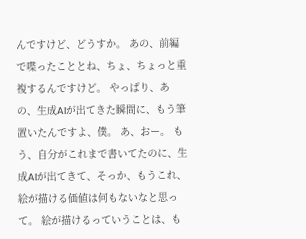んですけど、どうすか。 あの、前編で喋ったこととね、ちょ、ちょっと重複するんですけど。 やっぱり、あの、生成AIが出てきた瞬間に、もう筆置いたんですよ、僕。 あ、おー。 もう、自分がこれまで書いてたのに、生成AIが出てきて、そっか、もうこれ、絵が描ける価値は何もないなと思って。 絵が描けるっていうことは、も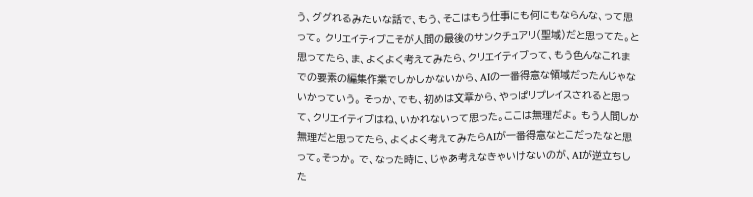う、ググれるみたいな話で、もう、そこはもう仕事にも何にもならんな、って思って。 クリエイティブこそが人間の最後のサンクチュアリ(聖域)だと思ってた。と思ってたら、ま、よくよく考えてみたら、クリエイティブって、もう色んなこれまでの要素の編集作業でしかしかないから、AIの一番得意な領域だったんじゃないかっていう。 そっか、でも、初めは文章から、やっぱリプレイスされると思って、クリエイティブはね、いかれないって思った。ここは無理だよ。 もう人間しか無理だと思ってたら、よくよく考えてみたらAIが一番得意なとこだったなと思って。そっか。 で、なった時に、じゃあ考えなきゃいけないのが、AIが逆立ちした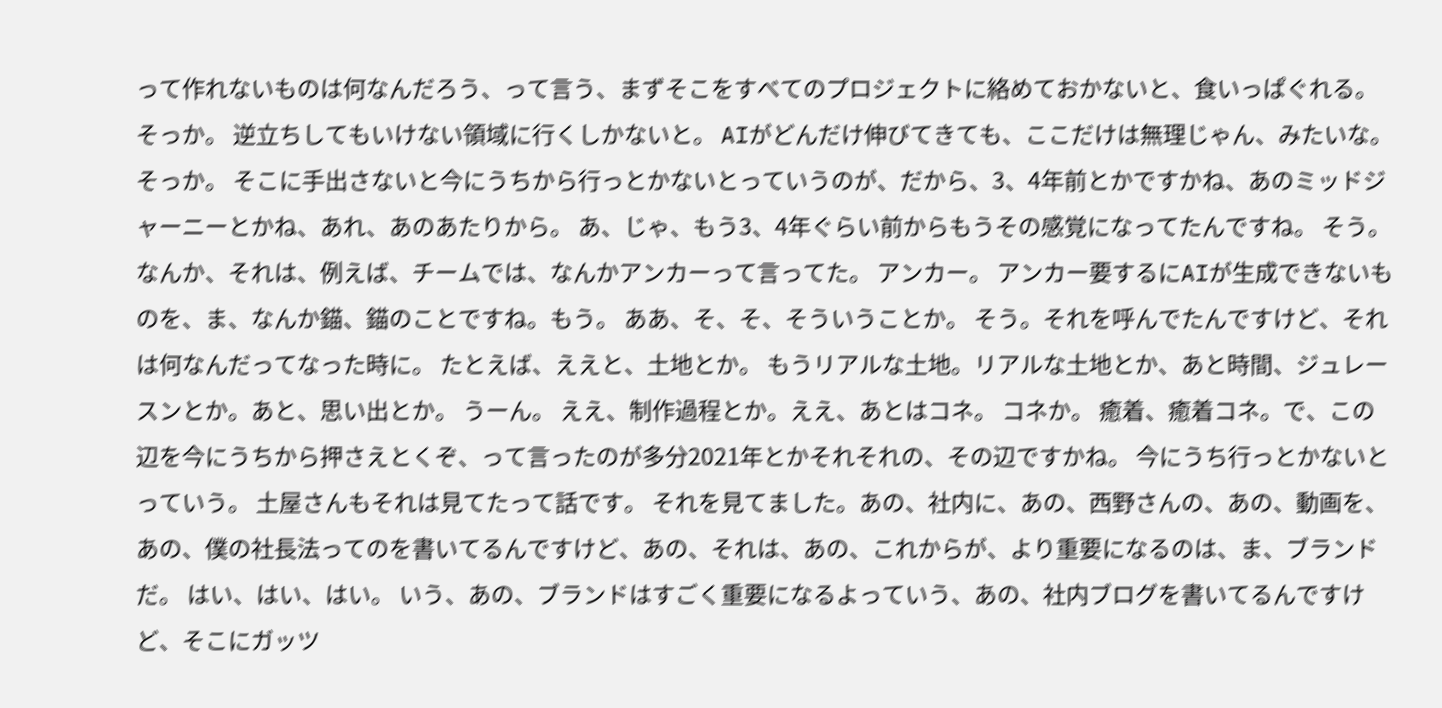って作れないものは何なんだろう、って言う、まずそこをすべてのプロジェクトに絡めておかないと、食いっぱぐれる。 そっか。 逆立ちしてもいけない領域に行くしかないと。 AIがどんだけ伸びてきても、ここだけは無理じゃん、みたいな。 そっか。 そこに手出さないと今にうちから行っとかないとっていうのが、だから、3、4年前とかですかね、あのミッドジャーニーとかね、あれ、あのあたりから。 あ、じゃ、もう3、4年ぐらい前からもうその感覚になってたんですね。 そう。なんか、それは、例えば、チームでは、なんかアンカーって言ってた。 アンカー。 アンカー要するにAIが生成できないものを、ま、なんか錨、錨のことですね。もう。 ああ、そ、そ、そういうことか。 そう。それを呼んでたんですけど、それは何なんだってなった時に。 たとえば、ええと、土地とか。 もうリアルな土地。リアルな土地とか、あと時間、ジュレースンとか。あと、思い出とか。 うーん。 ええ、制作過程とか。ええ、あとはコネ。 コネか。 癒着、癒着コネ。で、この辺を今にうちから押さえとくぞ、って言ったのが多分2021年とかそれそれの、その辺ですかね。 今にうち行っとかないとっていう。 土屋さんもそれは見てたって話です。 それを見てました。あの、社内に、あの、西野さんの、あの、動画を、あの、僕の社長法ってのを書いてるんですけど、あの、それは、あの、これからが、より重要になるのは、ま、ブランドだ。 はい、はい、はい。 いう、あの、ブランドはすごく重要になるよっていう、あの、社内ブログを書いてるんですけど、そこにガッツ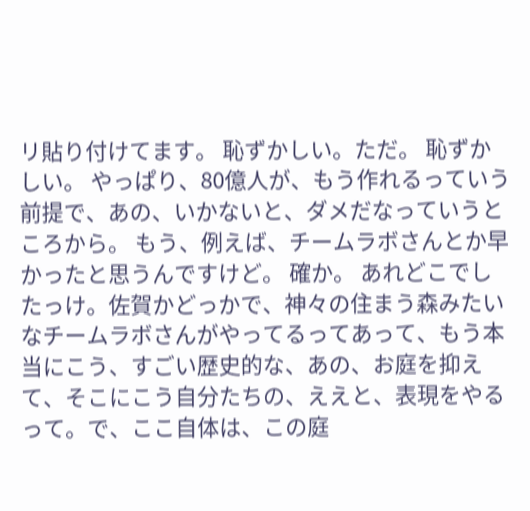リ貼り付けてます。 恥ずかしい。ただ。 恥ずかしい。 やっぱり、80億人が、もう作れるっていう前提で、あの、いかないと、ダメだなっていうところから。 もう、例えば、チームラボさんとか早かったと思うんですけど。 確か。 あれどこでしたっけ。佐賀かどっかで、神々の住まう森みたいなチームラボさんがやってるってあって、もう本当にこう、すごい歴史的な、あの、お庭を抑えて、そこにこう自分たちの、ええと、表現をやるって。で、ここ自体は、この庭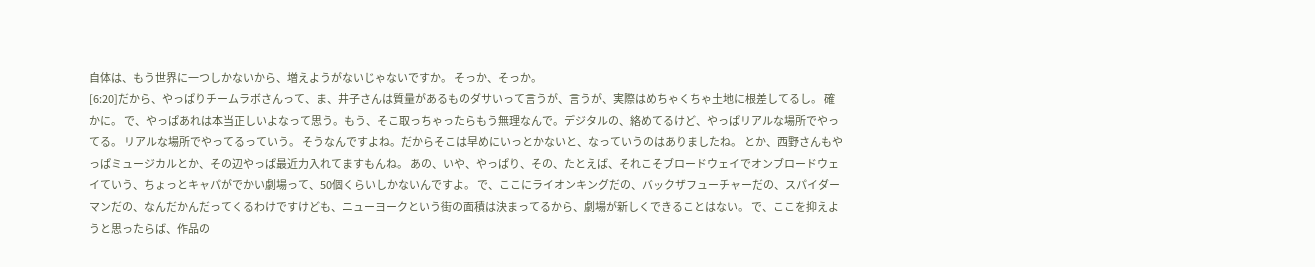自体は、もう世界に一つしかないから、増えようがないじゃないですか。 そっか、そっか。
[6:20]だから、やっぱりチームラボさんって、ま、井子さんは質量があるものダサいって言うが、言うが、実際はめちゃくちゃ土地に根差してるし。 確かに。 で、やっぱあれは本当正しいよなって思う。もう、そこ取っちゃったらもう無理なんで。デジタルの、絡めてるけど、やっぱリアルな場所でやってる。 リアルな場所でやってるっていう。 そうなんですよね。だからそこは早めにいっとかないと、なっていうのはありましたね。 とか、西野さんもやっぱミュージカルとか、その辺やっぱ最近力入れてますもんね。 あの、いや、やっぱり、その、たとえば、それこそブロードウェイでオンブロードウェイていう、ちょっとキャパがでかい劇場って、50個くらいしかないんですよ。 で、ここにライオンキングだの、バックザフューチャーだの、スパイダーマンだの、なんだかんだってくるわけですけども、ニューヨークという街の面積は決まってるから、劇場が新しくできることはない。 で、ここを抑えようと思ったらば、作品の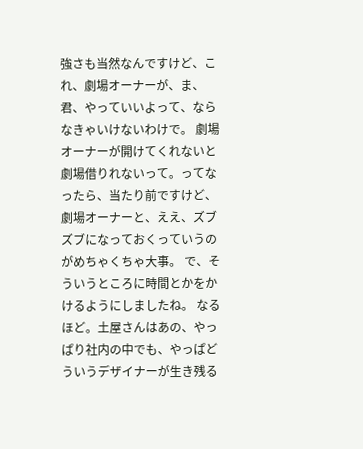強さも当然なんですけど、これ、劇場オーナーが、ま、君、やっていいよって、ならなきゃいけないわけで。 劇場オーナーが開けてくれないと劇場借りれないって。ってなったら、当たり前ですけど、劇場オーナーと、ええ、ズブズブになっておくっていうのがめちゃくちゃ大事。 で、そういうところに時間とかをかけるようにしましたね。 なるほど。土屋さんはあの、やっぱり社内の中でも、やっぱどういうデザイナーが生き残る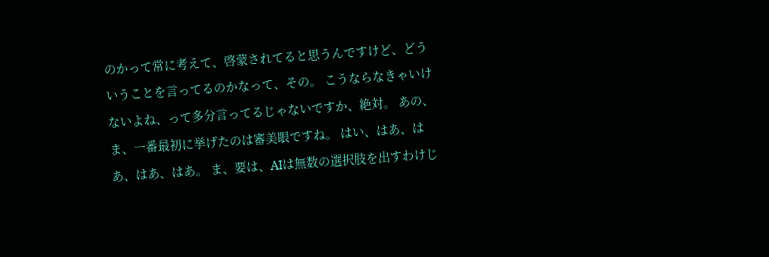のかって常に考えて、啓蒙されてると思うんですけど、どういうことを言ってるのかなって、その。 こうならなきゃいけないよね、って多分言ってるじゃないですか、絶対。 あの、ま、一番最初に挙げたのは審美眼ですね。 はい、はあ、はあ、はあ、はあ。 ま、要は、AIは無数の選択肢を出すわけじ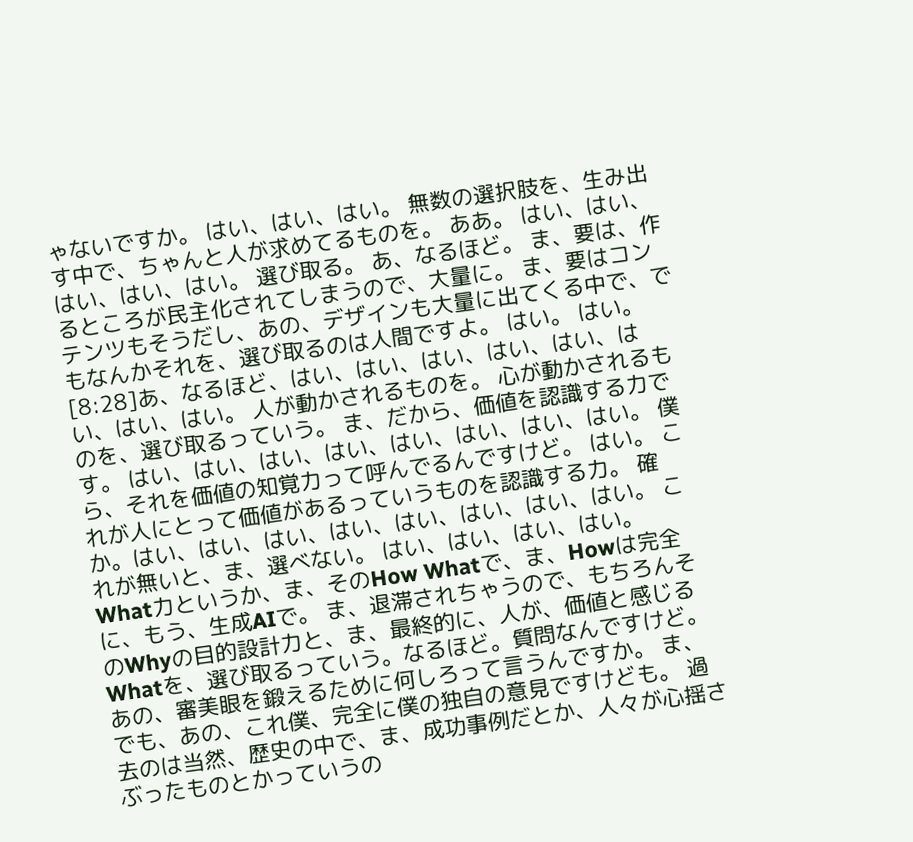ゃないですか。 はい、はい、はい。 無数の選択肢を、生み出す中で、ちゃんと人が求めてるものを。 ああ。 はい、はい、はい、はい、はい。 選び取る。 あ、なるほど。 ま、要は、作るところが民主化されてしまうので、大量に。 ま、要はコンテンツもそうだし、あの、デザインも大量に出てくる中で、でもなんかそれを、選び取るのは人間ですよ。 はい。 はい。
[8:28]あ、なるほど、はい、はい、はい、はい、はい、はい、はい、はい。 人が動かされるものを。 心が動かされるものを、選び取るっていう。 ま、だから、価値を認識する力です。 はい、はい、はい、はい、はい、はい、はい、はい。 僕ら、それを価値の知覚力って呼んでるんですけど。 はい。 これが人にとって価値があるっていうものを認識する力。 確か。はい、はい、はい、はい、はい、はい、はい、はい。 これが無いと、ま、選べない。 はい、はい、はい、はい。 What力というか、ま、そのHow Whatで、ま、Howは完全に、もう、生成AIで。 ま、退滞されちゃうので、もちろんそのWhyの目的設計力と、ま、最終的に、人が、価値と感じるWhatを、選び取るっていう。なるほど。質問なんですけど。あの、審美眼を鍛えるために何しろって言うんですか。 ま、でも、あの、これ僕、完全に僕の独自の意見ですけども。 過去のは当然、歴史の中で、ま、成功事例だとか、人々が心揺さぶったものとかっていうの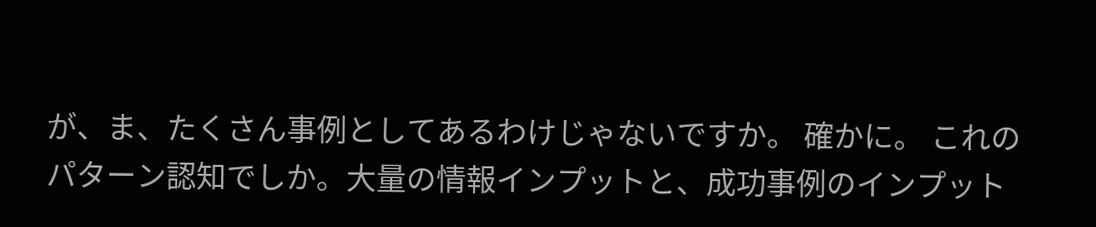が、ま、たくさん事例としてあるわけじゃないですか。 確かに。 これのパターン認知でしか。大量の情報インプットと、成功事例のインプット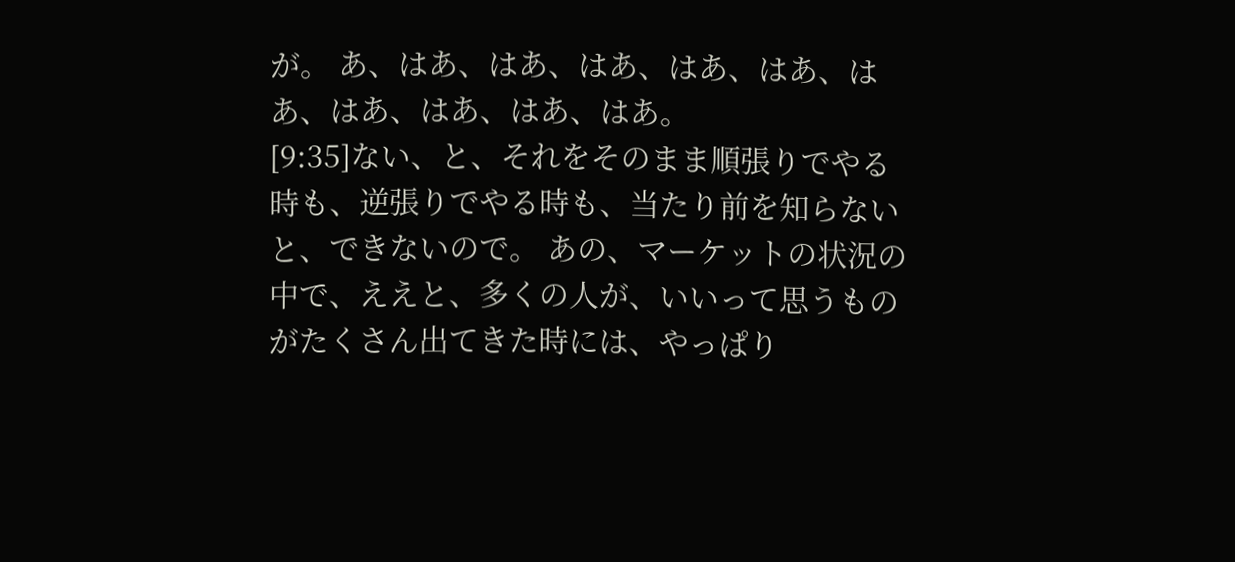が。 あ、はあ、はあ、はあ、はあ、はあ、はあ、はあ、はあ、はあ、はあ。
[9:35]ない、と、それをそのまま順張りでやる時も、逆張りでやる時も、当たり前を知らないと、できないので。 あの、マーケットの状況の中で、ええと、多くの人が、いいって思うものがたくさん出てきた時には、やっぱり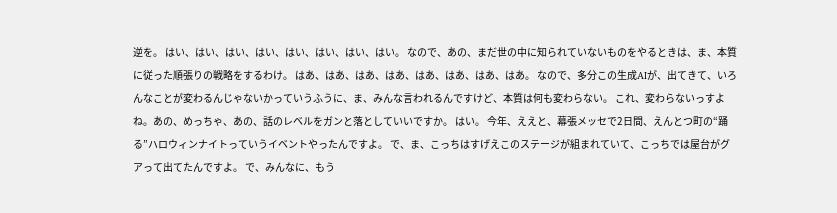逆を。 はい、はい、はい、はい、はい、はい、はい、はい。 なので、あの、まだ世の中に知られていないものをやるときは、ま、本質に従った順張りの戦略をするわけ。 はあ、はあ、はあ、はあ、はあ、はあ、はあ、はあ。 なので、多分この生成AIが、出てきて、いろんなことが変わるんじゃないかっていうふうに、ま、みんな言われるんですけど、本質は何も変わらない。 これ、変わらないっすよね。あの、めっちゃ、あの、話のレベルをガンと落としていいですか。 はい。 今年、ええと、幕張メッセで2日間、えんとつ町の“踊る”ハロウィンナイトっていうイベントやったんですよ。 で、ま、こっちはすげえこのステージが組まれていて、こっちでは屋台がグアって出てたんですよ。 で、みんなに、もう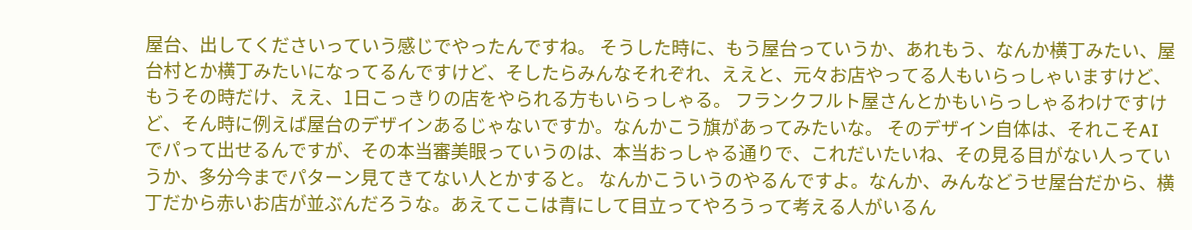屋台、出してくださいっていう感じでやったんですね。 そうした時に、もう屋台っていうか、あれもう、なんか横丁みたい、屋台村とか横丁みたいになってるんですけど、そしたらみんなそれぞれ、ええと、元々お店やってる人もいらっしゃいますけど、もうその時だけ、ええ、1日こっきりの店をやられる方もいらっしゃる。 フランクフルト屋さんとかもいらっしゃるわけですけど、そん時に例えば屋台のデザインあるじゃないですか。なんかこう旗があってみたいな。 そのデザイン自体は、それこそAIでパって出せるんですが、その本当審美眼っていうのは、本当おっしゃる通りで、これだいたいね、その見る目がない人っていうか、多分今までパターン見てきてない人とかすると。 なんかこういうのやるんですよ。なんか、みんなどうせ屋台だから、横丁だから赤いお店が並ぶんだろうな。あえてここは青にして目立ってやろうって考える人がいるん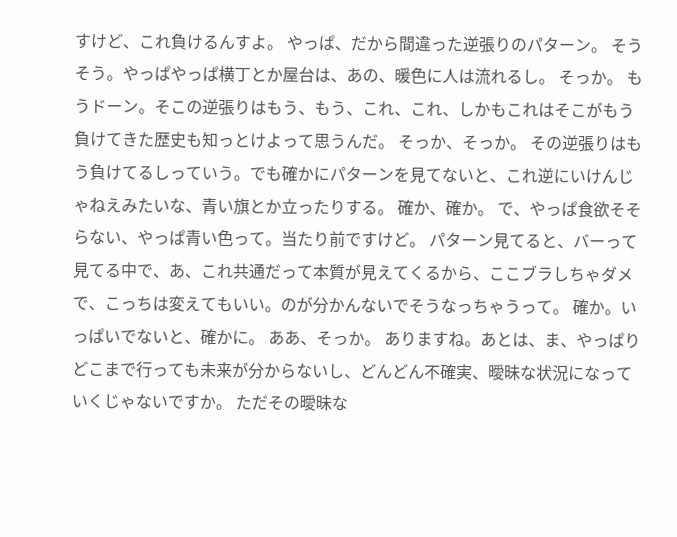すけど、これ負けるんすよ。 やっぱ、だから間違った逆張りのパターン。 そうそう。やっぱやっぱ横丁とか屋台は、あの、暖色に人は流れるし。 そっか。 もうドーン。そこの逆張りはもう、もう、これ、これ、しかもこれはそこがもう負けてきた歴史も知っとけよって思うんだ。 そっか、そっか。 その逆張りはもう負けてるしっていう。でも確かにパターンを見てないと、これ逆にいけんじゃねえみたいな、青い旗とか立ったりする。 確か、確か。 で、やっぱ食欲そそらない、やっぱ青い色って。当たり前ですけど。 パターン見てると、バーって見てる中で、あ、これ共通だって本質が見えてくるから、ここブラしちゃダメで、こっちは変えてもいい。のが分かんないでそうなっちゃうって。 確か。いっぱいでないと、確かに。 ああ、そっか。 ありますね。あとは、ま、やっぱりどこまで行っても未来が分からないし、どんどん不確実、曖昧な状況になっていくじゃないですか。 ただその曖昧な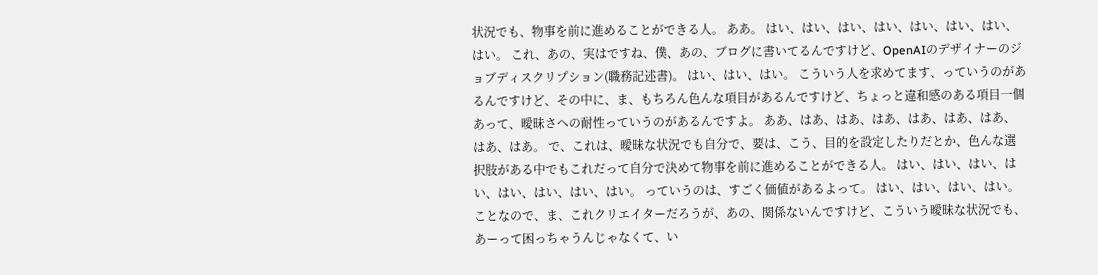状況でも、物事を前に進めることができる人。 ああ。 はい、はい、はい、はい、はい、はい、はい、はい。 これ、あの、実はですね、僕、あの、ブログに書いてるんですけど、OpenAIのデザイナーのジョブディスクリプション(職務記述書)。 はい、はい、はい。 こういう人を求めてます、っていうのがあるんですけど、その中に、ま、もちろん色んな項目があるんですけど、ちょっと違和感のある項目一個あって、曖昧さへの耐性っていうのがあるんですよ。 ああ、はあ、はあ、はあ、はあ、はあ、はあ、はあ、はあ。 で、これは、曖昧な状況でも自分で、要は、こう、目的を設定したりだとか、色んな選択肢がある中でもこれだって自分で決めて物事を前に進めることができる人。 はい、はい、はい、はい、はい、はい、はい、はい。 っていうのは、すごく価値があるよって。 はい、はい、はい、はい。 ことなので、ま、これクリエイターだろうが、あの、関係ないんですけど、こういう曖昧な状況でも、あーって困っちゃうんじゃなくて、い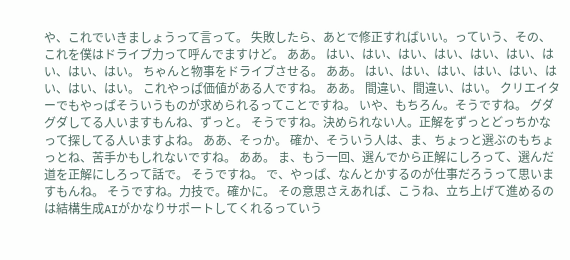や、これでいきましょうって言って。 失敗したら、あとで修正すればいい。っていう、その、これを僕はドライブ力って呼んでますけど。 ああ。 はい、はい、はい、はい、はい、はい、はい、はい、はい。 ちゃんと物事をドライブさせる。 ああ。 はい、はい、はい、はい、はい、はい、はい、はい。 これやっぱ価値がある人ですね。 ああ。 間違い、間違い、はい。 クリエイターでもやっぱそういうものが求められるってことですね。 いや、もちろん。そうですね。 グダグダしてる人いますもんね、ずっと。 そうですね。決められない人。正解をずっとどっちかなって探してる人いますよね。 ああ、そっか。 確か、そういう人は、ま、ちょっと選ぶのもちょっとね、苦手かもしれないですね。 ああ。 ま、もう一回、選んでから正解にしろって、選んだ道を正解にしろって話で。 そうですね。 で、やっぱ、なんとかするのが仕事だろうって思いますもんね。 そうですね。力技で。確かに。 その意思さえあれば、こうね、立ち上げて進めるのは結構生成AIがかなりサポートしてくれるっていう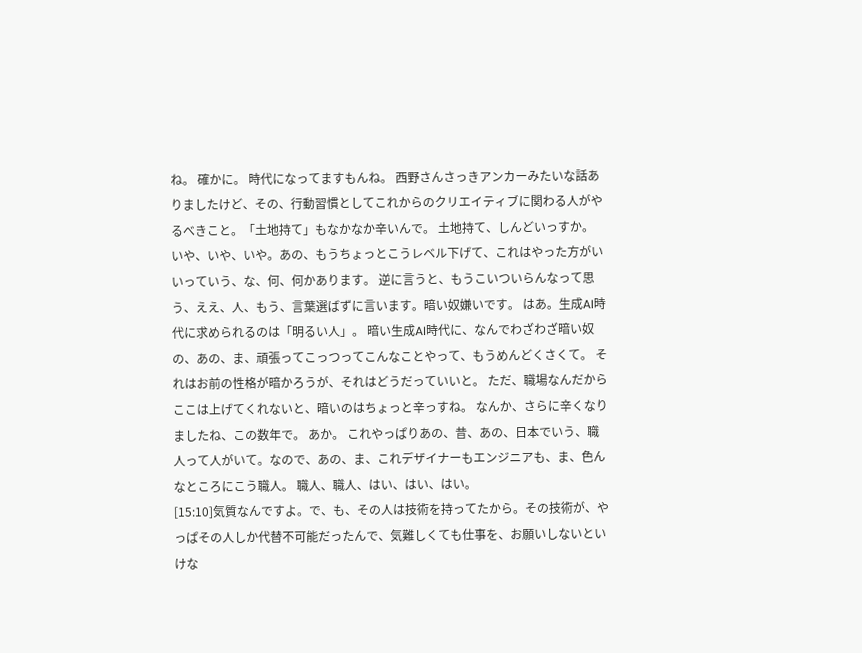ね。 確かに。 時代になってますもんね。 西野さんさっきアンカーみたいな話ありましたけど、その、行動習慣としてこれからのクリエイティブに関わる人がやるべきこと。「土地持て」もなかなか辛いんで。 土地持て、しんどいっすか。 いや、いや、いや。あの、もうちょっとこうレベル下げて、これはやった方がいいっていう、な、何、何かあります。 逆に言うと、もうこいついらんなって思う、ええ、人、もう、言葉選ばずに言います。暗い奴嫌いです。 はあ。生成AI時代に求められるのは「明るい人」。 暗い生成AI時代に、なんでわざわざ暗い奴の、あの、ま、頑張ってこっつってこんなことやって、もうめんどくさくて。 それはお前の性格が暗かろうが、それはどうだっていいと。 ただ、職場なんだからここは上げてくれないと、暗いのはちょっと辛っすね。 なんか、さらに辛くなりましたね、この数年で。 あか。 これやっぱりあの、昔、あの、日本でいう、職人って人がいて。なので、あの、ま、これデザイナーもエンジニアも、ま、色んなところにこう職人。 職人、職人、はい、はい、はい。
[15:10]気質なんですよ。で、も、その人は技術を持ってたから。その技術が、やっぱその人しか代替不可能だったんで、気難しくても仕事を、お願いしないといけな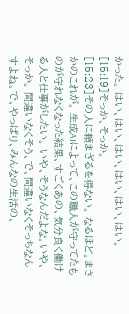かった。 はい、はい、はい、はい、はい、はい。
[15:19]そっか、そっか。
[15:23]その人に頼まざるを得ない。 なるほど。まさかのこれが。 生成AIによって、この職人が守ってたものが守れなくなった結果、すごくあの、気分良く働ける人と仕事がしたい。 いや、そうなんだよな。いや、そっか。 間違いなくそう、で、間違いなくそっちなんすよね。で、やっぱり、みんなの生活の、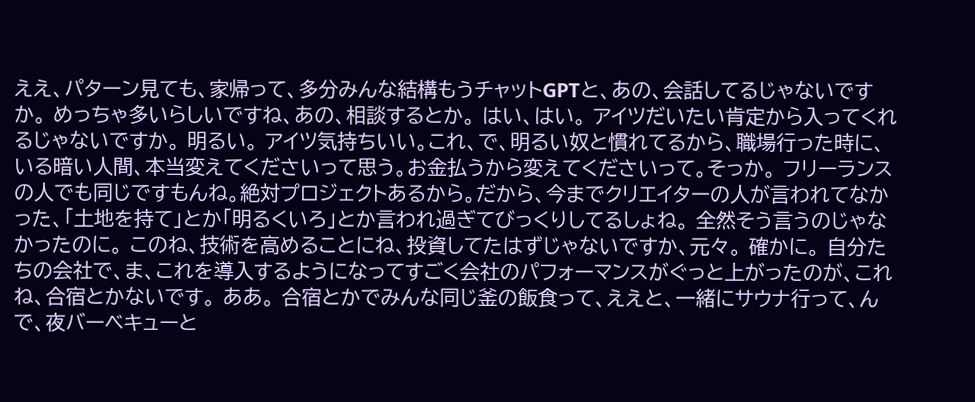ええ、パターン見ても、家帰って、多分みんな結構もうチャットGPTと、あの、会話してるじゃないですか。 めっちゃ多いらしいですね、あの、相談するとか。 はい、はい。 アイツだいたい肯定から入ってくれるじゃないですか。 明るい。 アイツ気持ちいい。これ、で、明るい奴と慣れてるから、職場行った時に、いる暗い人間、本当変えてくださいって思う。お金払うから変えてくださいって。そっか。 フリーランスの人でも同じですもんね。絶対プロジェクトあるから。だから、今までクリエイターの人が言われてなかった、「土地を持て」とか「明るくいろ」とか言われ過ぎてびっくりしてるしょね。 全然そう言うのじゃなかったのに。 このね、技術を高めることにね、投資してたはずじゃないですか、元々。 確かに。 自分たちの会社で、ま、これを導入するようになってすごく会社のパフォーマンスがぐっと上がったのが、これね、合宿とかないです。 ああ。 合宿とかでみんな同じ釜の飯食って、ええと、一緒にサウナ行って、んで、夜バーベキューと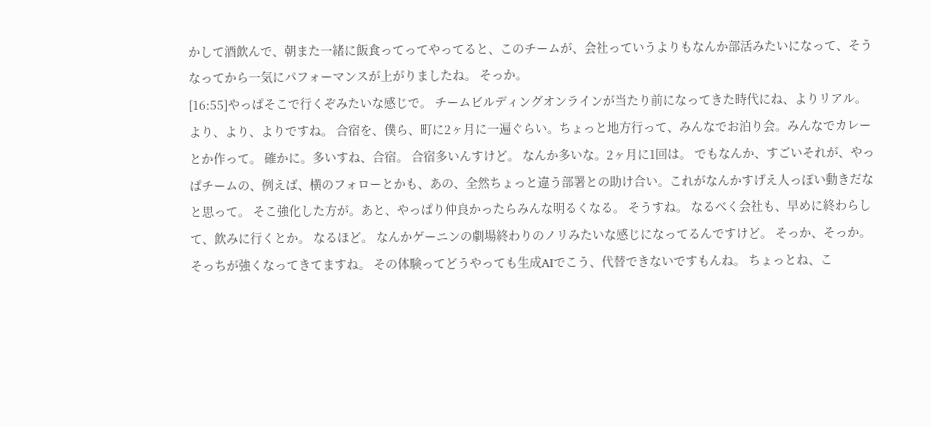かして酒飲んで、朝また一緒に飯食ってってやってると、このチームが、会社っていうよりもなんか部活みたいになって、そうなってから一気にパフォーマンスが上がりましたね。 そっか。
[16:55]やっぱそこで行くぞみたいな感じで。 チームビルディングオンラインが当たり前になってきた時代にね、よりリアル。 より、より、よりですね。 合宿を、僕ら、町に2ヶ月に一遍ぐらい。ちょっと地方行って、みんなでお泊り会。みんなでカレーとか作って。 確かに。多いすね、合宿。 合宿多いんすけど。 なんか多いな。2ヶ月に1回は。 でもなんか、すごいそれが、やっぱチームの、例えば、横のフォローとかも、あの、全然ちょっと違う部署との助け合い。これがなんかすげえ人っぽい動きだなと思って。 そこ強化した方が。あと、やっぱり仲良かったらみんな明るくなる。 そうすね。 なるべく会社も、早めに終わらして、飲みに行くとか。 なるほど。 なんかゲーニンの劇場終わりのノリみたいな感じになってるんですけど。 そっか、そっか。 そっちが強くなってきてますね。 その体験ってどうやっても生成AIでこう、代替できないですもんね。 ちょっとね、こ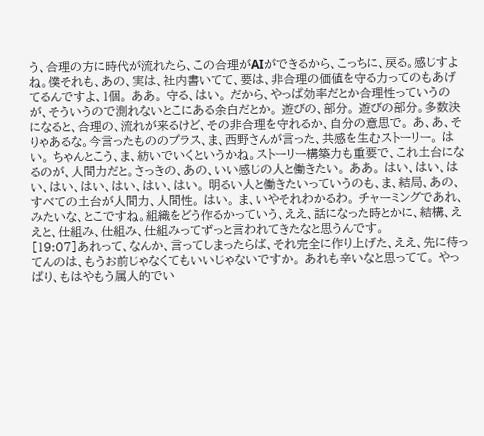う、合理の方に時代が流れたら、この合理がAIができるから、こっちに、戻る。感じすよね。僕それも、あの、実は、社内書いてて、要は、非合理の価値を守る力ってのもあげてるんですよ、1個。 ああ。 守る、はい。 だから、やっぱ効率だとか合理性っていうのが、そういうので測れないとこにある余白だとか。 遊びの、部分。 遊びの部分。多数決になると、合理の、流れが来るけど、その非合理を守れるか、自分の意思で。 あ、あ、そりゃあるな。今言ったもののプラス、ま、西野さんが言った、共感を生むストーリー。 はい。 ちゃんとこう、ま、紡いでいくというかね。ストーリー構築力も重要で、これ土台になるのが、人間力だと。さっきの、あの、いい感じの人と働きたい。 ああ。 はい、はい、はい、はい、はい、はい、はい、はい。 明るい人と働きたいっていうのも、ま、結局、あの、すべての土台が人間力、人間性。 はい。 ま、いやそれわかるわ。 チャーミングであれ、みたいな、とこですね。組織をどう作るかっていう、ええ、話になった時とかに、結構、ええと、仕組み、仕組み、仕組みってずっと言われてきたなと思うんです。
[19:07]あれって、なんか、言ってしまったらば、それ完全に作り上げた、ええ、先に待ってんのは、もうお前じゃなくてもいいじゃないですか。 あれも辛いなと思ってて。 やっぱり、もはやもう属人的でい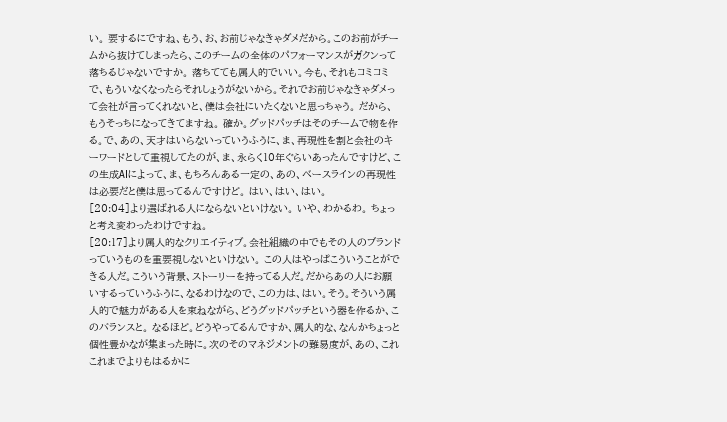い。 要するにですね、もう、お、お前じゃなきゃダメだから。このお前がチームから抜けてしまったら、このチームの全体のパフォーマンスがガクンって落ちるじゃないですか。 落ちてても属人的でいい。今も、それもコミコミで、もういなくなったらそれしょうがないから。それでお前じゃなきゃダメって会社が言ってくれないと、僕は会社にいたくないと思っちゃう。 だから、もうそっちになってきてますね。 確か。グッドパッチはそのチームで物を作る。で、あの、天才はいらないっていうふうに、ま、再現性を割と会社のキーワードとして重視してたのが、ま、永らく10年ぐらいあったんですけど、この生成AIによって、ま、もちろんある一定の、あの、ベースラインの再現性は必要だと僕は思ってるんですけど。 はい、はい、はい。
[20:04]より選ばれる人にならないといけない。 いや、わかるわ。 ちょっと考え変わったわけですね。
[20:17]より属人的なクリエイティブ。会社組織の中でもその人のブランドっていうものを重要視しないといけない。 この人はやっぱこういうことができる人だ。こういう背景、ストーリーを持ってる人だ。だからあの人にお願いするっていうふうに、なるわけなので、この力は、はい。そう。そういう属人的で魅力がある人を束ねながら、どうグッドパッチという器を作るか、このバランスと。 なるほど。どうやってるんですか、属人的な、なんかちょっと個性豊かなが集まった時に。次のそのマネジメントの難易度が、あの、これこれまでよりもはるかに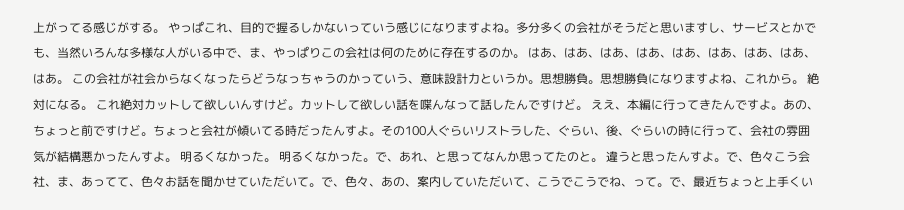上がってる感じがする。 やっぱこれ、目的で握るしかないっていう感じになりますよね。多分多くの会社がそうだと思いますし、サービスとかでも、当然いろんな多様な人がいる中で、ま、やっぱりこの会社は何のために存在するのか。 はあ、はあ、はあ、はあ、はあ、はあ、はあ、はあ、はあ。 この会社が社会からなくなったらどうなっちゃうのかっていう、意味設計力というか。思想勝負。思想勝負になりますよね、これから。 絶対になる。 これ絶対カットして欲しいんすけど。カットして欲しい話を喋んなって話したんですけど。 ええ、本編に行ってきたんですよ。あの、ちょっと前ですけど。ちょっと会社が傾いてる時だったんすよ。その100人ぐらいリストラした、ぐらい、後、ぐらいの時に行って、会社の雰囲気が結構悪かったんすよ。 明るくなかった。 明るくなかった。で、あれ、と思ってなんか思ってたのと。 違うと思ったんすよ。で、色々こう会社、ま、あってて、色々お話を聞かせていただいて。で、色々、あの、案内していただいて、こうでこうでね、って。で、最近ちょっと上手くい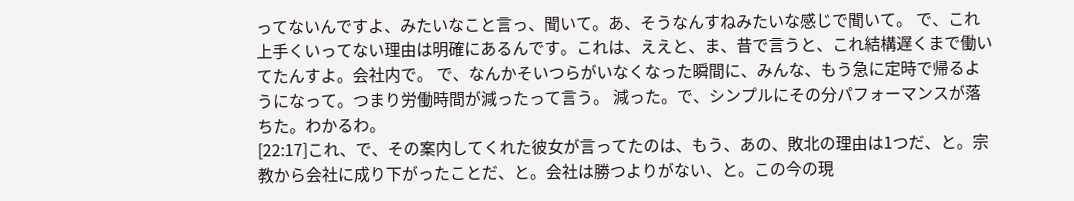ってないんですよ、みたいなこと言っ、聞いて。あ、そうなんすねみたいな感じで聞いて。 で、これ上手くいってない理由は明確にあるんです。これは、ええと、ま、昔で言うと、これ結構遅くまで働いてたんすよ。会社内で。 で、なんかそいつらがいなくなった瞬間に、みんな、もう急に定時で帰るようになって。つまり労働時間が減ったって言う。 減った。で、シンプルにその分パフォーマンスが落ちた。わかるわ。
[22:17]これ、で、その案内してくれた彼女が言ってたのは、もう、あの、敗北の理由は1つだ、と。宗教から会社に成り下がったことだ、と。会社は勝つよりがない、と。この今の現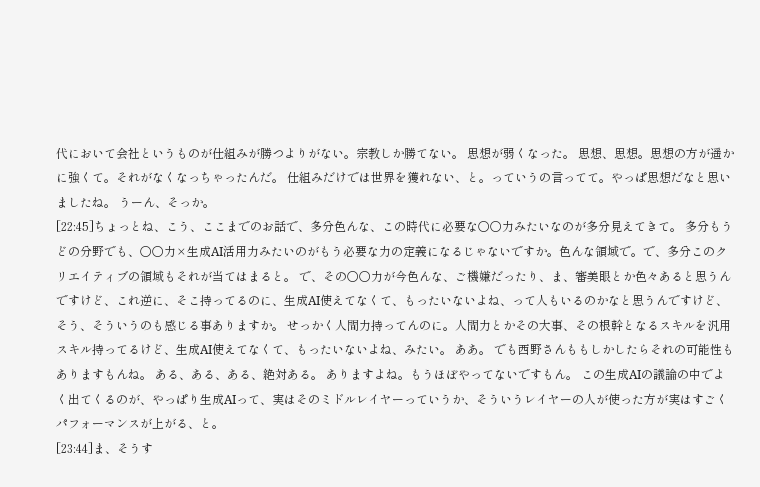代において会社というものが仕組みが勝つよりがない。宗教しか勝てない。 思想が弱くなった。 思想、思想。思想の方が遥かに強くて。それがなくなっちゃったんだ。 仕組みだけでは世界を獲れない、と。っていうの言ってて。やっぱ思想だなと思いましたね。 うーん、そっか。
[22:45]ちょっとね、こう、ここまでのお話で、多分色んな、この時代に必要な〇〇力みたいなのが多分見えてきて。 多分もうどの分野でも、〇〇力×生成AI活用力みたいのがもう必要な力の定義になるじゃないですか。色んな領域で。で、多分このクリエイティブの領域もそれが当てはまると。 で、その〇〇力が今色んな、ご機嫌だったり、ま、審美眼とか色々あると思うんですけど、これ逆に、そこ持ってるのに、生成AI使えてなくて、もったいないよね、って人もいるのかなと思うんですけど、そう、そういうのも感じる事ありますか。 せっかく人間力持ってんのに。人間力とかその大事、その根幹となるスキルを汎用スキル持ってるけど、生成AI使えてなくて、もったいないよね、みたい。 ああ。 でも西野さんももしかしたらそれの可能性もありますもんね。 ある、ある、ある、絶対ある。 ありますよね。もうほぼやってないですもん。 この生成AIの議論の中でよく出てくるのが、やっぱり生成AIって、実はそのミドルレイヤーっていうか、そういうレイヤーの人が使った方が実はすごくパフォーマンスが上がる、と。
[23:44]ま、そうす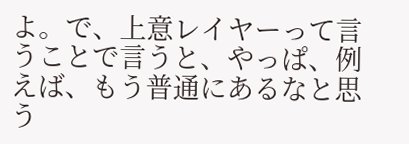よ。で、上意レイヤーって言うことで言うと、やっぱ、例えば、もう普通にあるなと思う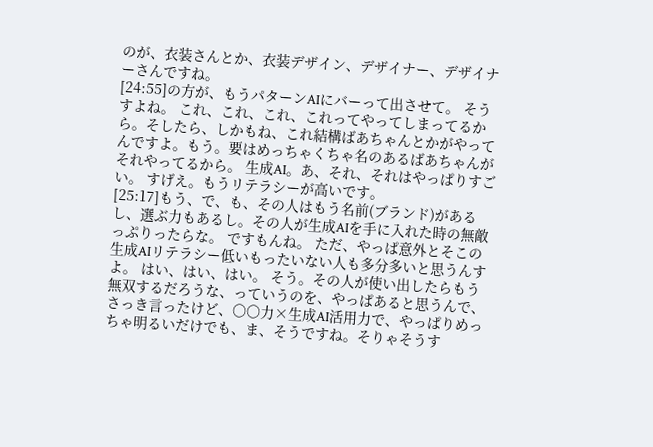のが、衣装さんとか、衣装デザイン、デザイナー、デザイナーさんですね。
[24:55]の方が、もうパターンAIにバーって出させて。 そうすよね。 これ、これ、これ、これってやってしまってるから。そしたら、しかもね、これ結構ばあちゃんとかがやってんですよ。もう。要はめっちゃくちゃ名のあるばあちゃんがそれやってるから。 生成AI。あ、それ、それはやっぱりすごい。 すげえ。もうリテラシーが高いです。
[25:17]もう、で、も、その人はもう名前(ブランド)があるし、選ぶ力もあるし。その人が生成AIを手に入れた時の無敵っぷりったらな。 ですもんね。 ただ、やっぱ意外とそこの生成AIリテラシー低いもったいない人も多分多いと思うんすよ。 はい、はい、はい。 そう。その人が使い出したらもう無双するだろうな、っていうのを、やっぱあると思うんで、さっき言ったけど、〇〇力×生成AI活用力で、やっぱりめっちゃ明るいだけでも、ま、そうですね。そりゃそうす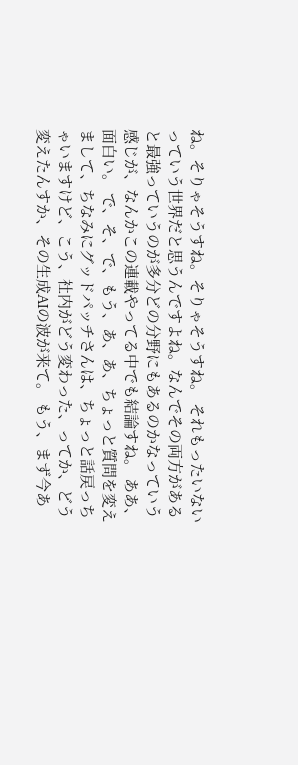ね。そりゃそうすね。そりゃそうすね。 それもったいないっていう世界だと思うんですよね。なんでその両方がある と最強っていうのが多分どの分野にもあるのかなっていう感じが、なんかこの連載やってる中でも結論すね。 ああ、面白い。 で、そ、で、もう、あ、あ、ちょっと質問を変えまして、ちなみにグッドパッチさんは、ちょっと話戻っちゃいますけど、こう、社内がどう変わった、ってか、どう変えたんすか、その生成AIの波が来て。 もう、まず今あ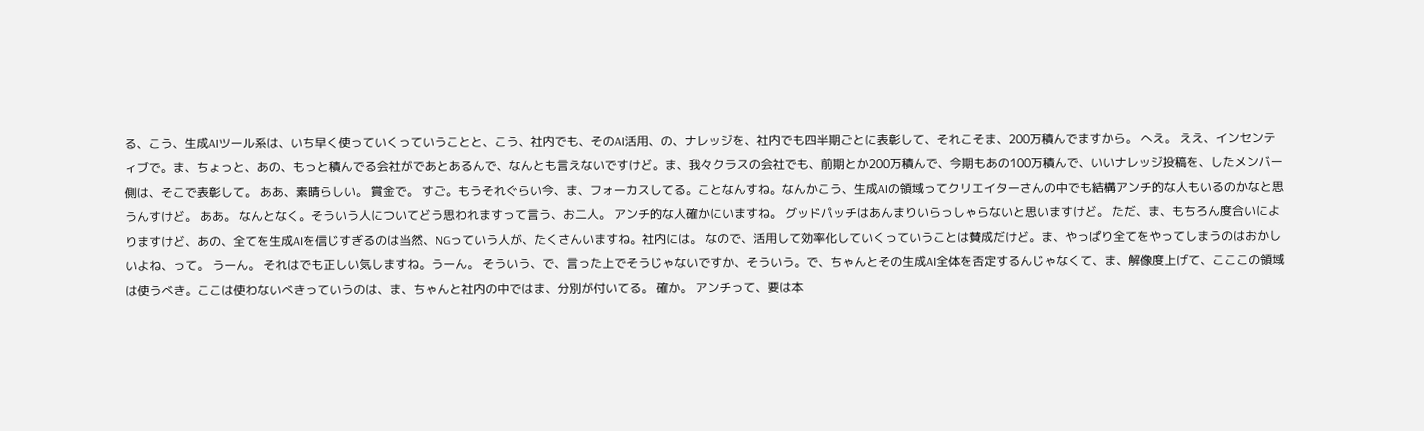る、こう、生成AIツール系は、いち早く使っていくっていうことと、こう、社内でも、そのAI活用、の、ナレッジを、社内でも四半期ごとに表彰して、それこそま、200万積んでますから。 へえ。 ええ、インセンティブで。ま、ちょっと、あの、もっと積んでる会社がであとあるんで、なんとも言えないですけど。ま、我々クラスの会社でも、前期とか200万積んで、今期もあの100万積んで、いいナレッジ投稿を、したメンバー側は、そこで表彰して。 ああ、素晴らしい。 賞金で。 すご。もうそれぐらい今、ま、フォーカスしてる。ことなんすね。なんかこう、生成AIの領域ってクリエイターさんの中でも結構アンチ的な人もいるのかなと思うんすけど。 ああ。 なんとなく。そういう人についてどう思われますって言う、お二人。 アンチ的な人確かにいますね。 グッドパッチはあんまりいらっしゃらないと思いますけど。 ただ、ま、もちろん度合いによりますけど、あの、全てを生成AIを信じすぎるのは当然、NGっていう人が、たくさんいますね。社内には。 なので、活用して効率化していくっていうことは賛成だけど。ま、やっぱり全てをやってしまうのはおかしいよね、って。 うーん。 それはでも正しい気しますね。うーん。 そういう、で、言った上でそうじゃないですか、そういう。で、ちゃんとその生成AI全体を否定するんじゃなくて、ま、解像度上げて、こここの領域は使うべき。ここは使わないべきっていうのは、ま、ちゃんと社内の中ではま、分別が付いてる。 確か。 アンチって、要は本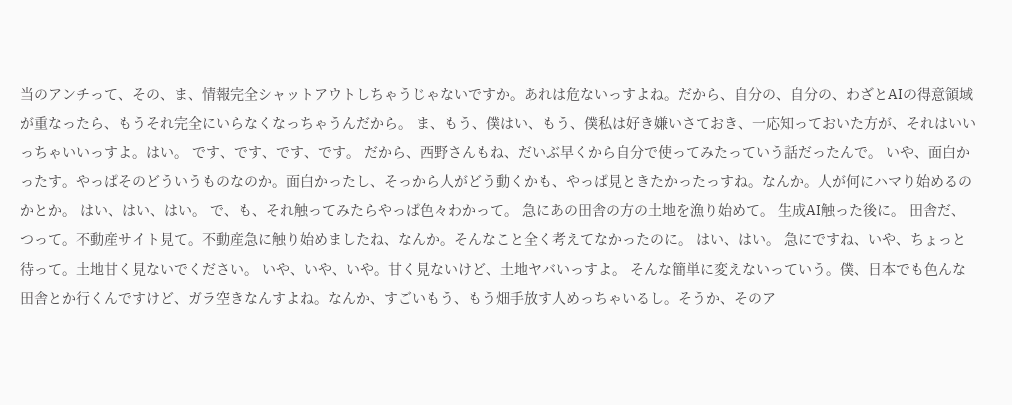当のアンチって、その、ま、情報完全シャットアウトしちゃうじゃないですか。あれは危ないっすよね。だから、自分の、自分の、わざとAIの得意領域が重なったら、もうそれ完全にいらなくなっちゃうんだから。 ま、もう、僕はい、もう、僕私は好き嫌いさておき、一応知っておいた方が、それはいいっちゃいいっすよ。はい。 です、です、です、です。 だから、西野さんもね、だいぶ早くから自分で使ってみたっていう話だったんで。 いや、面白かったす。やっぱそのどういうものなのか。面白かったし、そっから人がどう動くかも、やっぱ見ときたかったっすね。なんか。人が何にハマり始めるのかとか。 はい、はい、はい。 で、も、それ触ってみたらやっぱ色々わかって。 急にあの田舎の方の土地を漁り始めて。 生成AI触った後に。 田舎だ、つって。不動産サイト見て。不動産急に触り始めましたね、なんか。そんなこと全く考えてなかったのに。 はい、はい。 急にですね、いや、ちょっと待って。土地甘く見ないでください。 いや、いや、いや。甘く見ないけど、土地ヤバいっすよ。 そんな簡単に変えないっていう。僕、日本でも色んな田舎とか行くんですけど、ガラ空きなんすよね。なんか、すごいもう、もう畑手放す人めっちゃいるし。そうか、そのア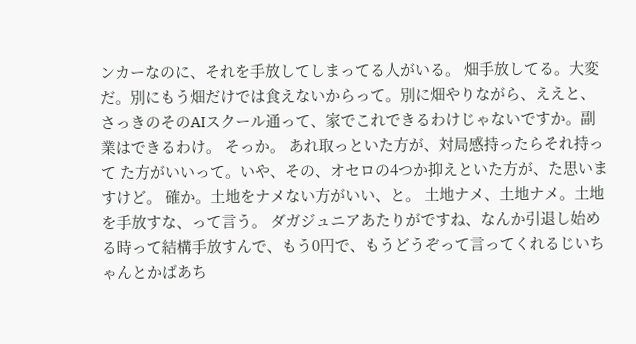ンカーなのに、それを手放してしまってる人がいる。 畑手放してる。大変だ。別にもう畑だけでは食えないからって。別に畑やりながら、ええと、さっきのそのAIスクール通って、家でこれできるわけじゃないですか。副業はできるわけ。 そっか。 あれ取っといた方が、対局感持ったらそれ持って た方がいいって。いや、その、オセロの4つか抑えといた方が、た思いますけど。 確か。土地をナメない方がいい、と。 土地ナメ、土地ナメ。土地を手放すな、って言う。 ダガジュニアあたりがですね、なんか引退し始める時って結構手放すんで、もう0円で、もうどうぞって言ってくれるじいちゃんとかばあち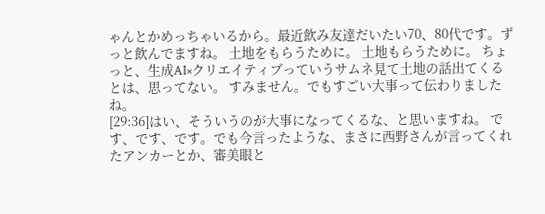ゃんとかめっちゃいるから。最近飲み友達だいたい70、80代です。ずっと飲んでますね。 土地をもらうために。 土地もらうために。 ちょっと、生成AI×クリエイティブっていうサムネ見て土地の話出てくる とは、思ってない。 すみません。でもすごい大事って伝わりましたね。
[29:36]はい、そういうのが大事になってくるな、と思いますね。 です、です、です。でも今言ったような、まさに西野さんが言ってくれたアンカーとか、審美眼と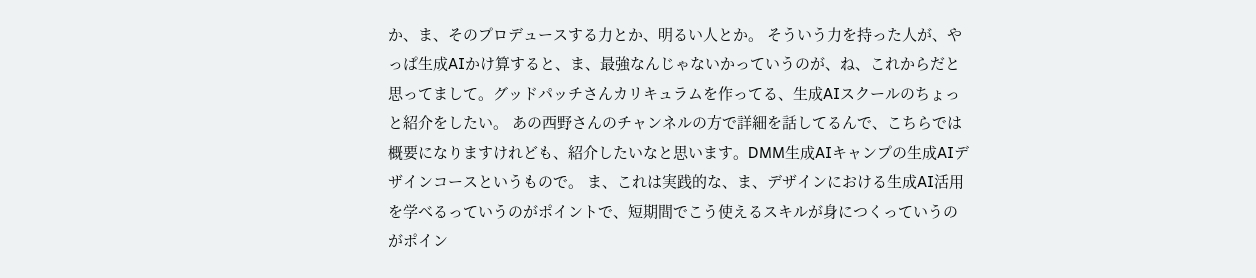か、ま、そのプロデュースする力とか、明るい人とか。 そういう力を持った人が、やっぱ生成AIかけ算すると、ま、最強なんじゃないかっていうのが、ね、これからだと思ってまして。グッドパッチさんカリキュラムを作ってる、生成AIスクールのちょっと紹介をしたい。 あの西野さんのチャンネルの方で詳細を話してるんで、こちらでは概要になりますけれども、紹介したいなと思います。DMM生成AIキャンプの生成AIデザインコースというもので。 ま、これは実践的な、ま、デザインにおける生成AI活用を学べるっていうのがポイントで、短期間でこう使えるスキルが身につくっていうのがポイン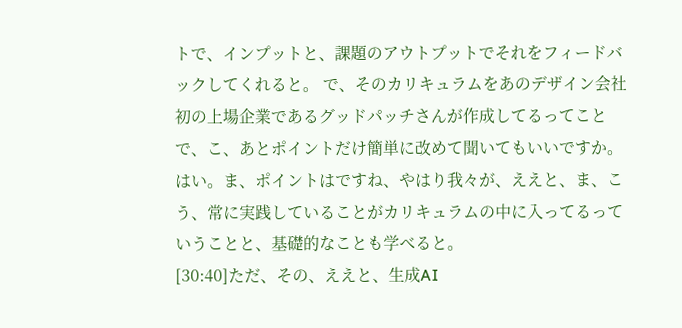トで、インプットと、課題のアウトプットでそれをフィードバックしてくれると。 で、そのカリキュラムをあのデザイン会社初の上場企業であるグッドパッチさんが作成してるってことで、こ、あとポイントだけ簡単に改めて聞いてもいいですか。 はい。ま、ポイントはですね、やはり我々が、ええと、ま、こう、常に実践していることがカリキュラムの中に入ってるっていうことと、基礎的なことも学べると。
[30:40]ただ、その、ええと、生成AI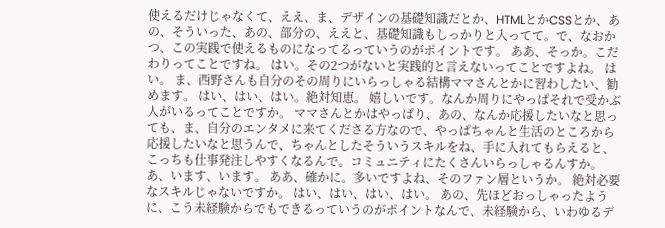使えるだけじゃなくて、ええ、ま、デザインの基礎知識だとか、HTMLとかCSSとか、あの、そういった、あの、部分の、ええと、基礎知識もしっかりと入ってて。で、なおかつ、この実践で使えるものになってるっていうのがポイントです。 ああ、そっか。こだわりってことですね。 はい。その2つがないと実践的と言えないってことですよね。 はい。 ま、西野さんも自分のその周りにいらっしゃる結構ママさんとかに習わしたい、勧めます。 はい、はい、はい。絶対知恵。 嬉しいです。なんか周りにやっぱそれで受かぶ人がいるってことですか。 ママさんとかはやっぱり、あの、なんか応援したいなと思っても、ま、自分のエンタメに来てくださる方なので、やっぱちゃんと生活のところから応援したいなと思うんで、ちゃんとしたそういうスキルをね、手に入れてもらえると、こっちも仕事発注しやすくなるんで。コミュニティにたくさんいらっしゃるんすか。 あ、います、います。 ああ、確かに。多いですよね、そのファン層というか。 絶対必要なスキルじゃないですか。 はい、はい、はい、はい。 あの、先ほどおっしゃったように、こう未経験からでもできるっていうのがポイントなんで、未経験から、いわゆるデ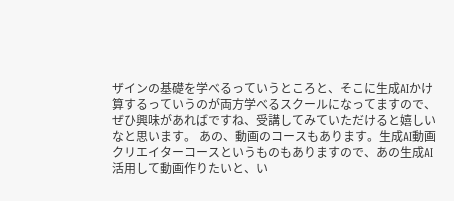ザインの基礎を学べるっていうところと、そこに生成AIかけ算するっていうのが両方学べるスクールになってますので、ぜひ興味があればですね、受講してみていただけると嬉しいなと思います。 あの、動画のコースもあります。生成AI動画クリエイターコースというものもありますので、あの生成AI活用して動画作りたいと、い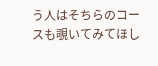う人はそちらのコースも覗いてみてほし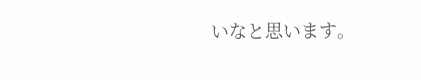いなと思います。